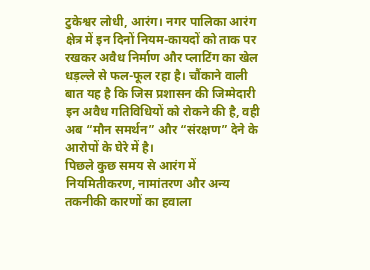टुकेश्वर लोधी, आरंग। नगर पालिका आरंग क्षेत्र में इन दिनों नियम-कायदों को ताक पर रखकर अवैध निर्माण और प्लाटिंग का खेल धड़ल्ले से फल-फूल रहा है। चौंकाने वाली बात यह है कि जिस प्रशासन की जिम्मेदारी इन अवैध गतिविधियों को रोकने की है, वही अब “मौन समर्थन” और “संरक्षण” देने के आरोपों के घेरे में है।
पिछले कुछ समय से आरंग में नियमितीकरण, नामांतरण और अन्य तकनीकी कारणों का हवाला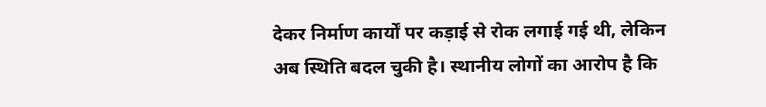देकर निर्माण कार्यों पर कड़ाई से रोक लगाई गई थी, लेकिन अब स्थिति बदल चुकी है। स्थानीय लोगों का आरोप है कि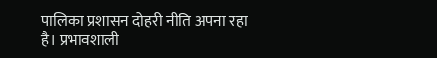पालिका प्रशासन दोहरी नीति अपना रहा है। प्रभावशाली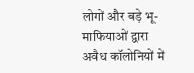लोगों और बड़े भू-माफियाओं द्वारा अवैध कॉलोनियों में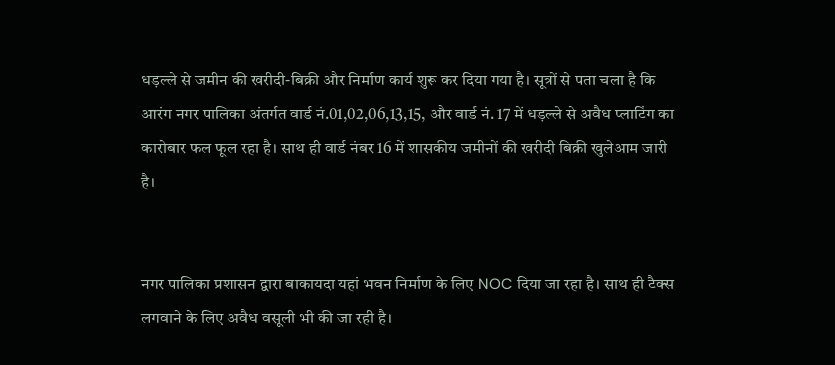धड़ल्ले से जमीन की खरीदी-बिक्री और निर्माण कार्य शुरू कर दिया गया है। सूत्रों से पता चला है कि आरंग नगर पालिका अंतर्गत वार्ड नं.01,02,06,13,15, और वार्ड नं. 17 में धड़ल्ले से अवैध प्लाटिंग का कारोबार फल फूल रहा है। साथ ही वार्ड नंबर 16 में शासकीय जमीनों की खरीदी बिक्री खुलेआम जारी है।


नगर पालिका प्रशासन द्वारा बाकायदा यहां भवन निर्माण के लिए NOC दिया जा रहा है। साथ ही टैक्स लगवाने के लिए अवैध वसूली भी की जा रही है।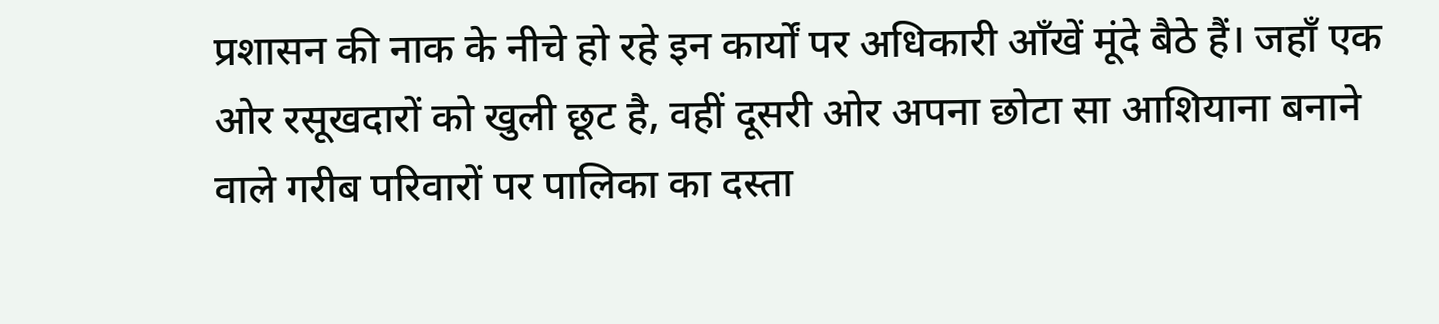प्रशासन की नाक के नीचे हो रहे इन कार्यों पर अधिकारी आँखें मूंदे बैठे हैं। जहाँ एक ओर रसूखदारों को खुली छूट है, वहीं दूसरी ओर अपना छोटा सा आशियाना बनाने वाले गरीब परिवारों पर पालिका का दस्ता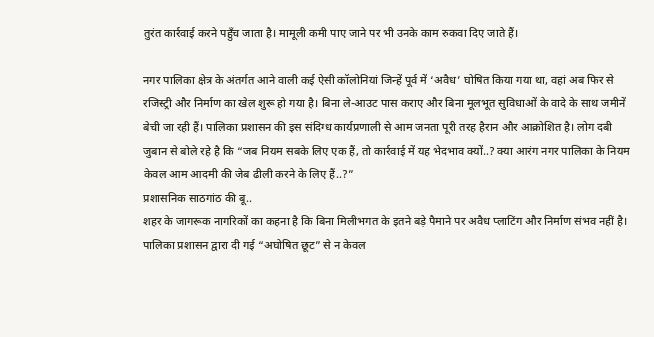तुरंत कार्रवाई करने पहुँच जाता है। मामूली कमी पाए जाने पर भी उनके काम रुकवा दिए जाते हैं।

नगर पालिका क्षेत्र के अंतर्गत आने वाली कई ऐसी कॉलोनियां जिन्हें पूर्व में ‘अवैध’ घोषित किया गया था, वहां अब फिर से रजिस्ट्री और निर्माण का खेल शुरू हो गया है। बिना ले-आउट पास कराए और बिना मूलभूत सुविधाओं के वादे के साथ जमीनें बेची जा रही हैं। पालिका प्रशासन की इस संदिग्ध कार्यप्रणाली से आम जनता पूरी तरह हैरान और आक्रोशित है। लोग दबी जुबान से बोले रहे है कि “जब नियम सबके लिए एक हैं, तो कार्रवाई में यह भेदभाव क्यों..? क्या आरंग नगर पालिका के नियम केवल आम आदमी की जेब ढीली करने के लिए हैं..?”
प्रशासनिक साठगांठ की बू..
शहर के जागरूक नागरिकों का कहना है कि बिना मिलीभगत के इतने बड़े पैमाने पर अवैध प्लाटिंग और निर्माण संभव नहीं है। पालिका प्रशासन द्वारा दी गई “अघोषित छूट” से न केवल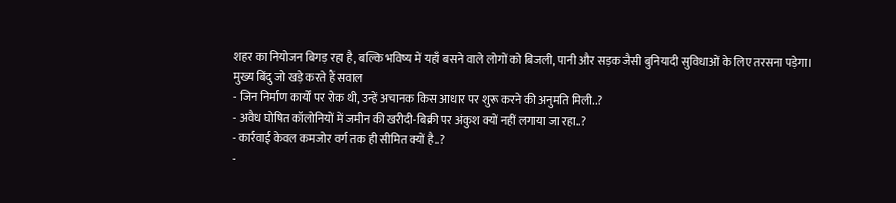शहर का नियोजन बिगड़ रहा है, बल्कि भविष्य में यहाँ बसने वाले लोगों को बिजली, पानी और सड़क जैसी बुनियादी सुविधाओं के लिए तरसना पड़ेगा।
मुख्य बिंदु जो खड़े करते हैं सवाल
- जिन निर्माण कार्यों पर रोक थी, उन्हें अचानक किस आधार पर शुरू करने की अनुमति मिली..?
- अवैध घोषित कॉलोनियों में जमीन की खरीदी-बिक्री पर अंकुश क्यों नहीं लगाया जा रहा..?
- कार्रवाई केवल कमजोर वर्ग तक ही सीमित क्यों है..?
-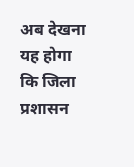अब देखना यह होगा कि जिला प्रशासन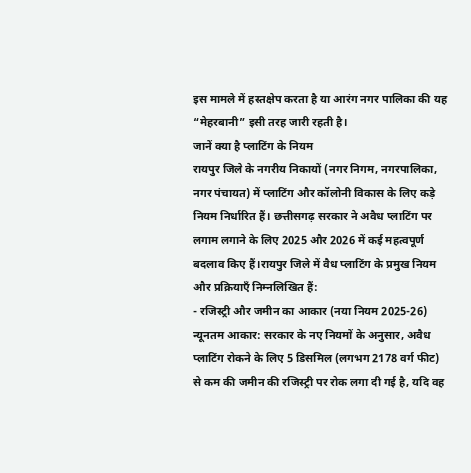इस मामले में हस्तक्षेप करता है या आरंग नगर पालिका की यह “मेहरबानी” इसी तरह जारी रहती है।
जानें क्या है प्लाटिंग के नियम
रायपुर जिले के नगरीय निकायों (नगर निगम, नगरपालिका, नगर पंचायत) में प्लाटिंग और कॉलोनी विकास के लिए कड़े नियम निर्धारित हैं। छत्तीसगढ़ सरकार ने अवैध प्लाटिंग पर लगाम लगाने के लिए 2025 और 2026 में कई महत्वपूर्ण बदलाव किए हैं।रायपुर जिले में वैध प्लाटिंग के प्रमुख नियम और प्रक्रियाएँ निम्नलिखित हैं:
- रजिस्ट्री और जमीन का आकार (नया नियम 2025-26)
न्यूनतम आकार: सरकार के नए नियमों के अनुसार, अवैध प्लाटिंग रोकने के लिए 5 डिसमिल (लगभग 2178 वर्ग फीट) से कम की जमीन की रजिस्ट्री पर रोक लगा दी गई है, यदि वह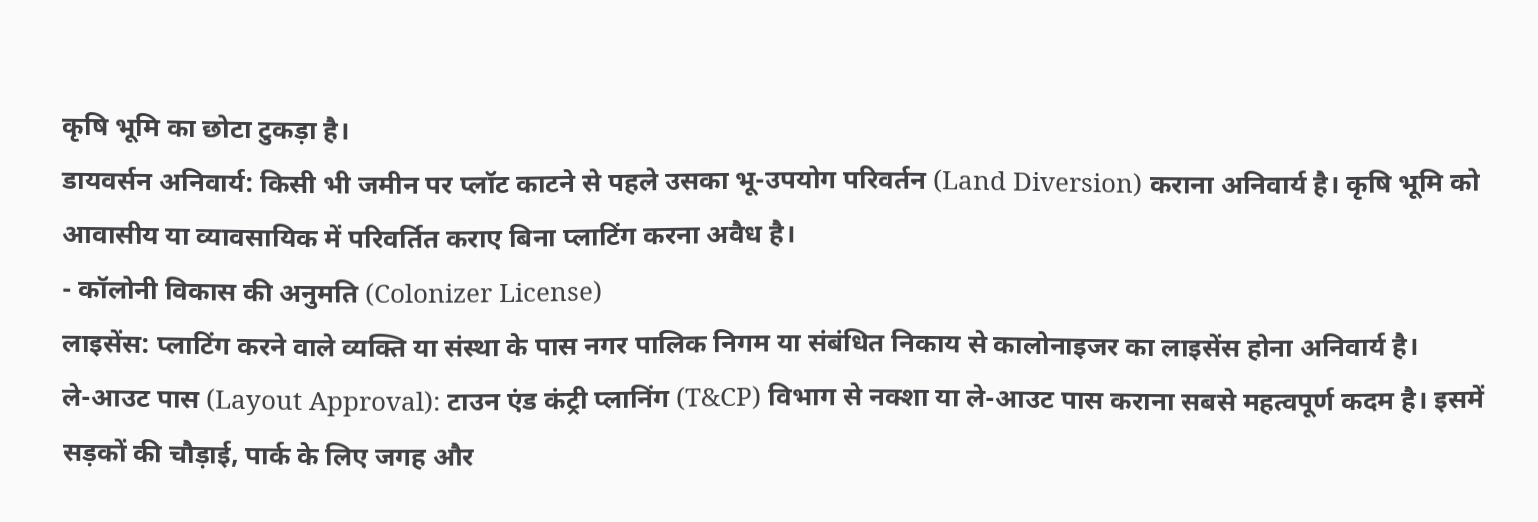कृषि भूमि का छोटा टुकड़ा है।
डायवर्सन अनिवार्य: किसी भी जमीन पर प्लॉट काटने से पहले उसका भू-उपयोग परिवर्तन (Land Diversion) कराना अनिवार्य है। कृषि भूमि को आवासीय या व्यावसायिक में परिवर्तित कराए बिना प्लाटिंग करना अवैध है।
- कॉलोनी विकास की अनुमति (Colonizer License)
लाइसेंस: प्लाटिंग करने वाले व्यक्ति या संस्था के पास नगर पालिक निगम या संबंधित निकाय से कालोनाइजर का लाइसेंस होना अनिवार्य है।
ले-आउट पास (Layout Approval): टाउन एंड कंट्री प्लानिंग (T&CP) विभाग से नक्शा या ले-आउट पास कराना सबसे महत्वपूर्ण कदम है। इसमें सड़कों की चौड़ाई, पार्क के लिए जगह और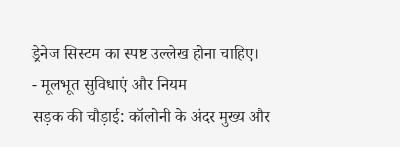ड्रेनेज सिस्टम का स्पष्ट उल्लेख होना चाहिए।
- मूलभूत सुविधाएं और नियम
सड़क की चौड़ाई: कॉलोनी के अंदर मुख्य और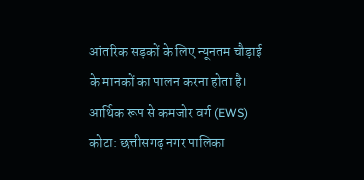आंतरिक सड़कों के लिए न्यूनतम चौड़ाई के मानकों का पालन करना होता है।
आर्थिक रूप से कमजोर वर्ग (EWS) कोटा: छत्तीसगढ़ नगर पालिका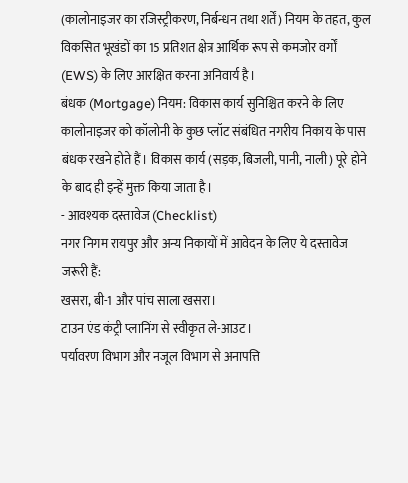(कालोनाइजर का रजिस्ट्रीकरण, निर्बन्धन तथा शर्तें) नियम के तहत, कुल विकसित भूखंडों का 15 प्रतिशत क्षेत्र आर्थिक रूप से कमजोर वर्गों (EWS) के लिए आरक्षित करना अनिवार्य है।
बंधक (Mortgage) नियम: विकास कार्य सुनिश्चित करने के लिए कालोनाइजर को कॉलोनी के कुछ प्लॉट संबंधित नगरीय निकाय के पास बंधक रखने होते हैं। विकास कार्य (सड़क, बिजली, पानी, नाली) पूरे होने के बाद ही इन्हें मुक्त किया जाता है।
- आवश्यक दस्तावेज (Checklist)
नगर निगम रायपुर और अन्य निकायों में आवेदन के लिए ये दस्तावेज जरूरी हैं:
खसरा, बी-1 और पांच साला खसरा।
टाउन एंड कंट्री प्लानिंग से स्वीकृत ले-आउट।
पर्यावरण विभाग और नजूल विभाग से अनापत्ति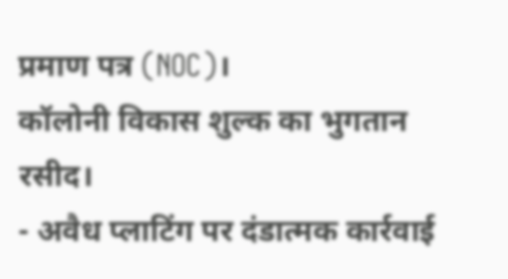प्रमाण पत्र (NOC)।
कॉलोनी विकास शुल्क का भुगतान रसीद।
- अवैध प्लाटिंग पर दंडात्मक कार्रवाई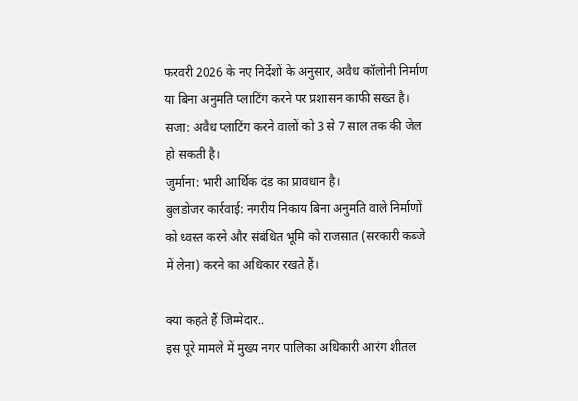फरवरी 2026 के नए निर्देशों के अनुसार, अवैध कॉलोनी निर्माण या बिना अनुमति प्लाटिंग करने पर प्रशासन काफी सख्त है।
सजा: अवैध प्लाटिंग करने वालों को 3 से 7 साल तक की जेल हो सकती है।
जुर्माना: भारी आर्थिक दंड का प्रावधान है।
बुलडोजर कार्रवाई: नगरीय निकाय बिना अनुमति वाले निर्माणों को ध्वस्त करने और संबंधित भूमि को राजसात (सरकारी कब्जे में लेना) करने का अधिकार रखते हैं।

क्या कहते हैं जिम्मेदार..
इस पूरे मामले में मुख्य नगर पालिका अधिकारी आरंग शीतल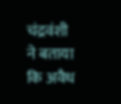चंद्रवंशी ने बताया कि अवैध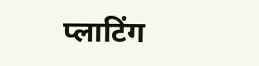प्लाटिंग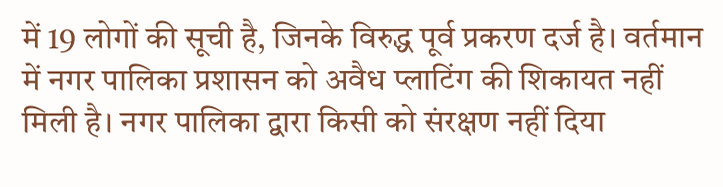में 19 लोगों की सूची है, जिनके विरुद्ध पूर्व प्रकरण दर्ज है। वर्तमान में नगर पालिका प्रशासन को अवैध प्लाटिंग की शिकायत नहीं मिली है। नगर पालिका द्वारा किसी को संरक्षण नहीं दिया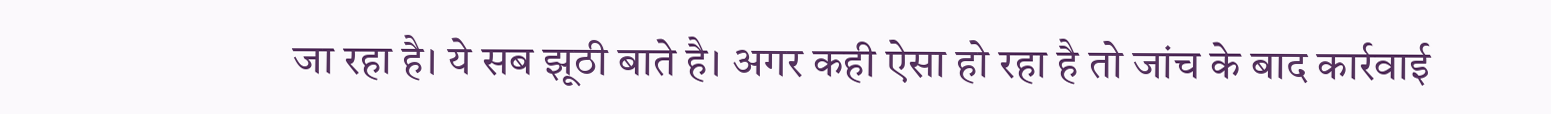जा रहा है। ये सब झूठी बाते है। अगर कही ऐसा हो रहा है तो जांच के बाद कार्रवाई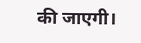की जाएगी।